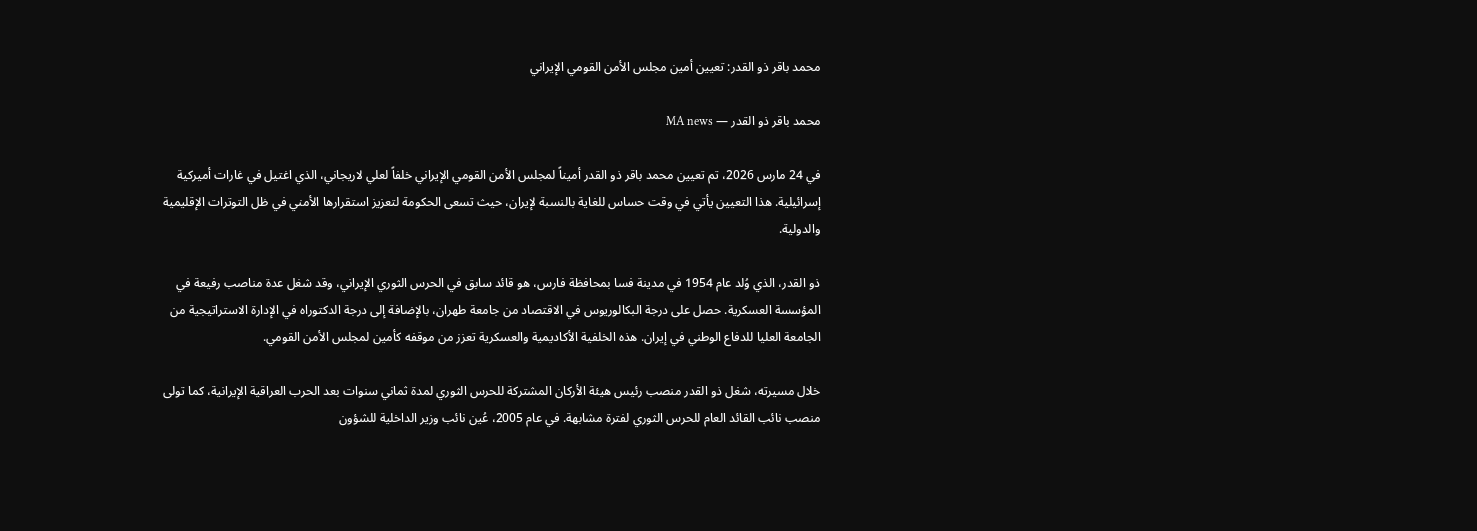محمد باقر ذو القدر: تعيين أمين مجلس الأمن القومي الإيراني

محمد باقر ذو القدر — MA news

في 24 مارس 2026، تم تعيين محمد باقر ذو القدر أميناً لمجلس الأمن القومي الإيراني خلفاً لعلي لاريجاني، الذي اغتيل في غارات أميركية إسرائيلية. هذا التعيين يأتي في وقت حساس للغاية بالنسبة لإيران، حيث تسعى الحكومة لتعزيز استقرارها الأمني في ظل التوترات الإقليمية والدولية.

ذو القدر، الذي وُلد عام 1954 في مدينة فسا بمحافظة فارس، هو قائد سابق في الحرس الثوري الإيراني، وقد شغل عدة مناصب رفيعة في المؤسسة العسكرية. حصل على درجة البكالوريوس في الاقتصاد من جامعة طهران، بالإضافة إلى درجة الدكتوراه في الإدارة الاستراتيجية من الجامعة العليا للدفاع الوطني في إيران. هذه الخلفية الأكاديمية والعسكرية تعزز من موقفه كأمين لمجلس الأمن القومي.

خلال مسيرته، شغل ذو القدر منصب رئيس هيئة الأركان المشتركة للحرس الثوري لمدة ثماني سنوات بعد الحرب العراقية الإيرانية، كما تولى منصب نائب القائد العام للحرس الثوري لفترة مشابهة. في عام 2005، عُين نائب وزير الداخلية للشؤون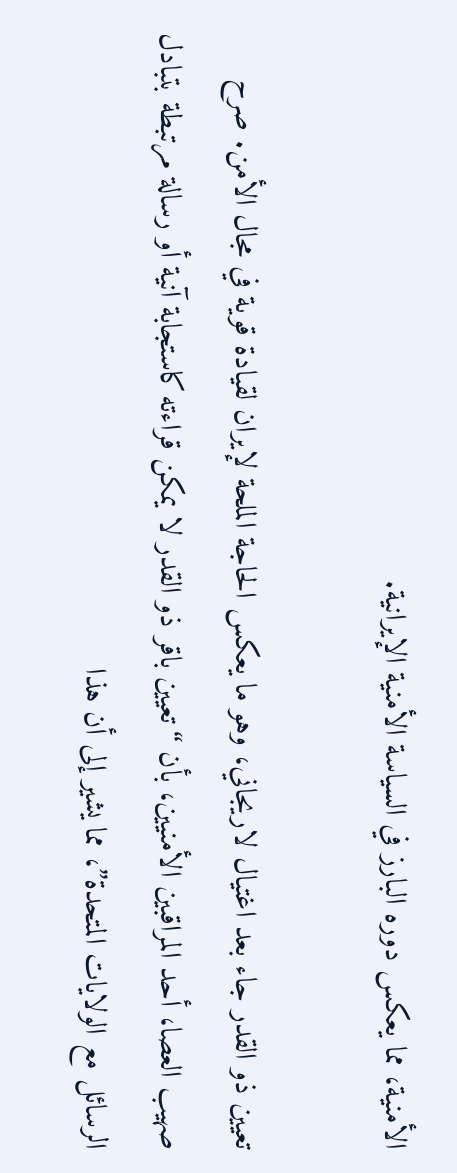الأمنية، مما يعكس دوره البارز في السياسة الأمنية الإيرانية.

تعيين ذو القدر جاء بعد اغتيال لاريجاني، وهو ما يعكس الحاجة الملحة لإيران لقيادة قوية في مجال الأمن. صرح صهيب العصا، أحد المراقبين الأمنيين، بأن “تعيين باقر ذو القدر لا يمكن قراءته كاستجابة آنية أو رسالة مرتبطة بتبادل الرسائل مع الولايات المتحدة”، مما يشير إلى أن هذا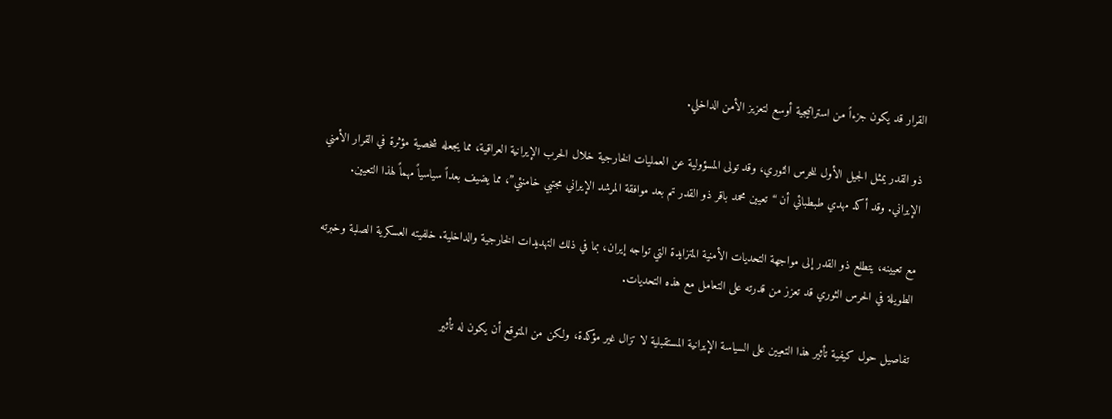القرار قد يكون جزءاً من استراتيجية أوسع لتعزيز الأمن الداخلي.

ذو القدر يمثل الجيل الأول للحرس الثوري، وقد تولى المسؤولية عن العمليات الخارجية خلال الحرب الإيرانية العراقية، مما يجعله شخصية مؤثرة في القرار الأمني الإيراني. وقد أكد مهدي طبطبائي أن “تعيين محمد باقر ذو القدر تم بعد موافقة المرشد الإيراني مجتبي خامنئي”، مما يضيف بعداً سياسياً مهماً لهذا التعيين.

مع تعيينه، يتطلع ذو القدر إلى مواجهة التحديات الأمنية المتزايدة التي تواجه إيران، بما في ذلك التهديدات الخارجية والداخلية. خلفيته العسكرية الصلبة وخبرته الطويلة في الحرس الثوري قد تعزز من قدرته على التعامل مع هذه التحديات.

تفاصيل حول كيفية تأثير هذا التعيين على السياسة الإيرانية المستقبلية لا تزال غير مؤكدة، ولكن من المتوقع أن يكون له تأثير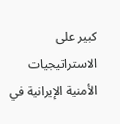كبير على الاستراتيجيات الأمنية الإيرانية في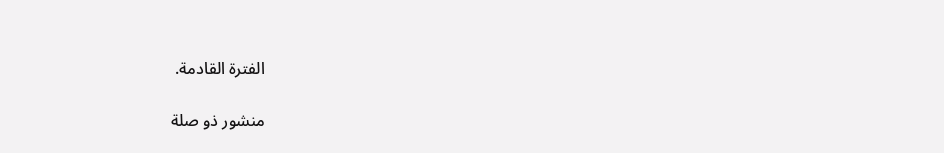الفترة القادمة.

منشور ذو صلة